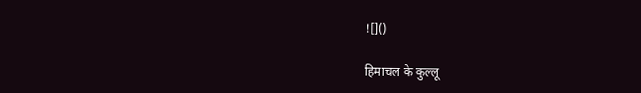![]()

हिमाचल के कुल्लू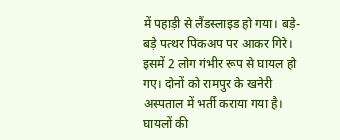में पहाड़ी से लैंडस्लाइड हो गया। बड़े-बड़े पत्थर पिकअप पर आकर गिरे। इसमें 2 लोग गंभीर रूप से घायल हो गए। दोनों को रामपुर के खनेरी अस्पताल में भर्ती कराया गया है। घायलों की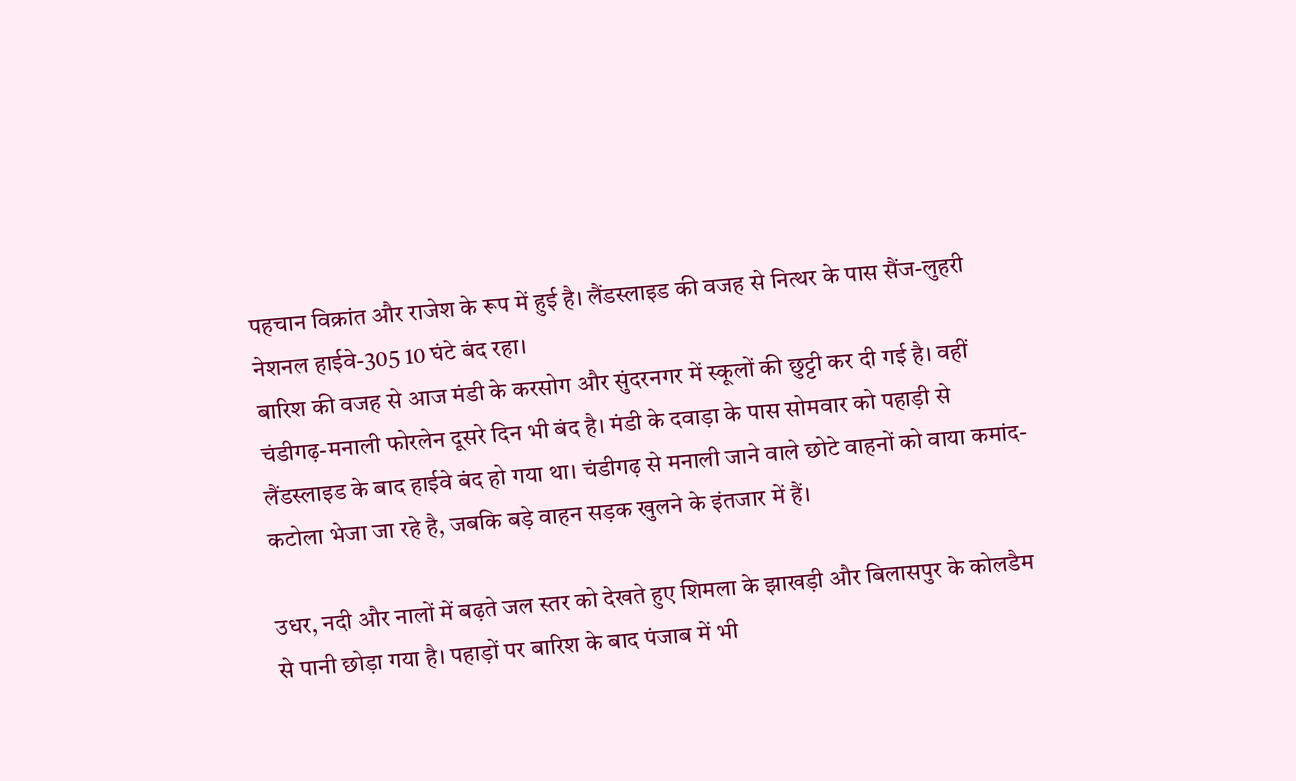पहचान विक्रांत और राजेश के रूप में हुई है। लैंडस्लाइड की वजह से नित्थर के पास सैंज-लुहरी नेशनल हाईवे-305 10 घंटे बंद रहा।
बारिश की वजह से आज मंडी के करसोग और सुंदरनगर में स्कूलों की छुट्टी कर दी गई है। वहीं चंडीगढ़-मनाली फोरलेन दूसरे दिन भी बंद है। मंडी के दवाड़ा के पास सोमवार को पहाड़ी से लैंडस्लाइड के बाद हाईवे बंद हो गया था। चंडीगढ़ से मनाली जाने वाले छोटे वाहनों को वाया कमांद-कटोला भेजा जा रहे है, जबकि बड़े वाहन सड़क खुलने के इंतजार में हैं।

उधर, नदी और नालों में बढ़ते जल स्तर को देखते हुए शिमला के झाखड़ी और बिलासपुर के कोलडैम से पानी छोड़ा गया है। पहाड़ों पर बारिश के बाद पंजाब में भी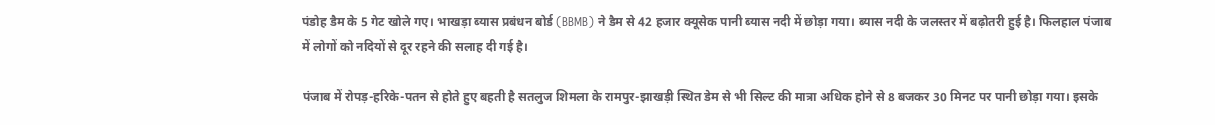पंडोह डैम के 5 गेट खोले गए। भाखड़ा ब्यास प्रबंधन बोर्ड (BBMB) ने डैम से 42 हजार क्यूसेक पानी ब्यास नदी में छोड़ा गया। ब्यास नदी के जलस्तर में बढ़ोतरी हुई है। फिलहाल पंजाब में लोगों को नदियों से दूर रहने की सलाह दी गई है।

पंजाब में रोपड़-हरिके-पतन से होते हुए बहती है सतलुज शिमला के रामपुर-झाखड़ी स्थित डेम से भी सिल्ट की मात्रा अधिक होने से 8 बजकर 30 मिनट पर पानी छोड़ा गया। इसके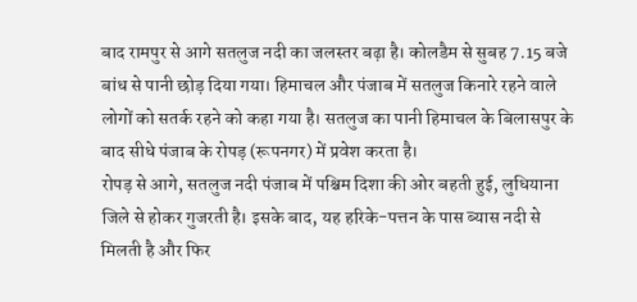बाद रामपुर से आगे सतलुज नदी का जलस्तर बढ़ा है। कोलडैम से सुबह 7.15 बजे बांध से पानी छोड़ दिया गया। हिमाचल और पंजाब में सतलुज किनारे रहने वाले लोगों को सतर्क रहने को कहा गया है। सतलुज का पानी हिमाचल के बिलासपुर के बाद सीधे पंजाब के रोपड़ (रूपनगर) में प्रवेश करता है।
रोपड़ से आगे, सतलुज नदी पंजाब में पश्चिम दिशा की ओर बहती हुई, लुधियाना जिले से होकर गुजरती है। इसके बाद, यह हरिके-पत्तन के पास ब्यास नदी से मिलती है और फिर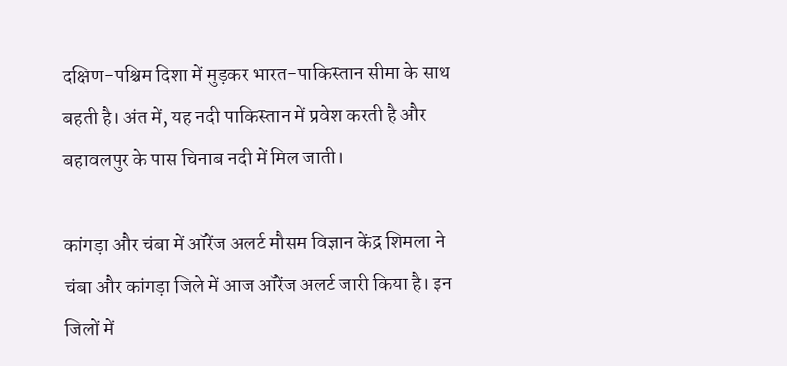दक्षिण-पश्चिम दिशा में मुड़कर भारत-पाकिस्तान सीमा के साथ बहती है। अंत में, यह नदी पाकिस्तान में प्रवेश करती है और बहावलपुर के पास चिनाब नदी में मिल जाती।

कांगड़ा और चंबा में ऑरेंज अलर्ट मौसम विज्ञान केंद्र शिमला ने चंबा और कांगड़ा जिले में आज ऑरेंज अलर्ट जारी किया है। इन जिलों में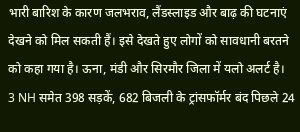भारी बारिश के कारण जलभराव, लैंडस्लाइड और बाढ़ की घटनाएं देखने को मिल सकती हैं। इसे देखते हुए लोगों को सावधानी बरतने को कहा गया है। ऊना, मंडी और सिरमौर जिला में यलो अलर्ट है।
3 NH समेत 398 सड़कें, 682 बिजली के ट्रांसफॉर्मर बंद पिछले 24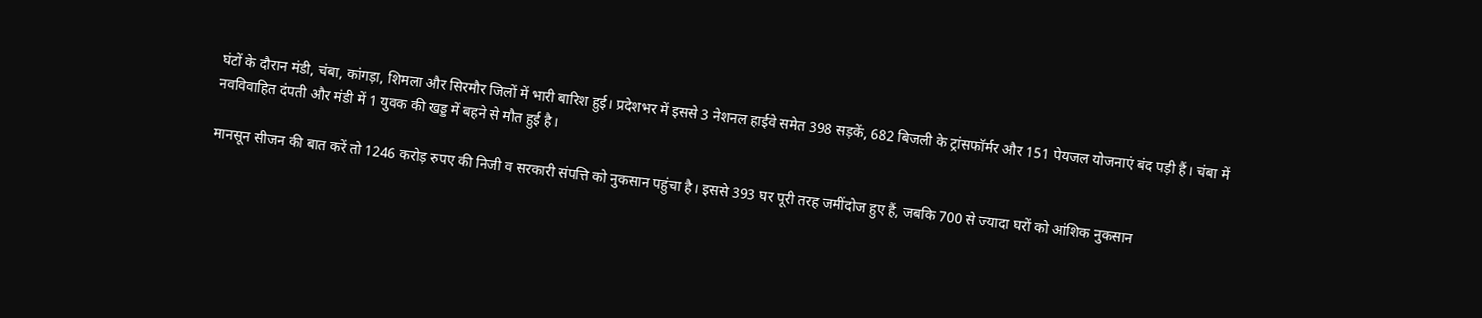घंटों के दौरान मंडी, चंबा, कांगड़ा, शिमला और सिरमौर जिलों में भारी बारिश हुई। प्रदेशभर में इससे 3 नेशनल हाईवे समेत 398 सड़कें, 682 बिजली के ट्रांसफॉर्मर और 151 पेयजल योजनाएं बंद पड़ी हैं। चंबा में नवविवाहित दंपती और मंडी में 1 युवक की खड्ड में बहने से मौत हुई है।

मानसून सीजन की बात करें तो 1246 करोड़ रुपए की निजी व सरकारी संपत्ति को नुकसान पहुंचा है। इससे 393 घर पूरी तरह जमींदोज हुए हैं, जबकि 700 से ज्यादा घरों को आंशिक नुकसान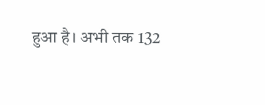हुआ है। अभी तक 132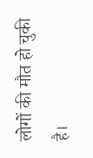लोगों की मौत हो चुकी है।